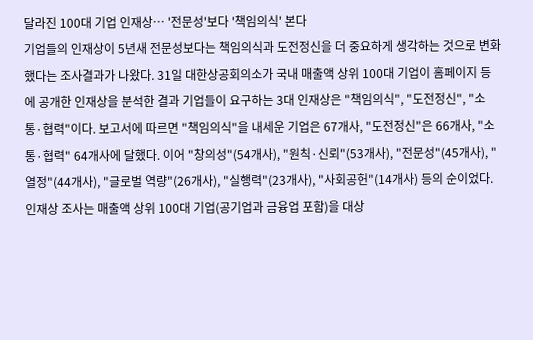달라진 100대 기업 인재상… '전문성'보다 '책임의식' 본다
기업들의 인재상이 5년새 전문성보다는 책임의식과 도전정신을 더 중요하게 생각하는 것으로 변화했다는 조사결과가 나왔다. 31일 대한상공회의소가 국내 매출액 상위 100대 기업이 홈페이지 등에 공개한 인재상을 분석한 결과 기업들이 요구하는 3대 인재상은 "책임의식", "도전정신", "소통·협력"이다. 보고서에 따르면 "책임의식"을 내세운 기업은 67개사, "도전정신"은 66개사, "소통·협력" 64개사에 달했다. 이어 "창의성"(54개사), "원칙·신뢰"(53개사), "전문성"(45개사), "열정"(44개사), "글로벌 역량"(26개사), "실행력"(23개사), "사회공헌"(14개사) 등의 순이었다.인재상 조사는 매출액 상위 100대 기업(공기업과 금융업 포함)을 대상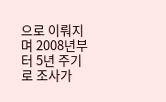으로 이뤄지며 2008년부터 5년 주기로 조사가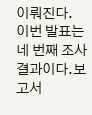이뤄진다. 이번 발표는 네 번째 조사결과이다.보고서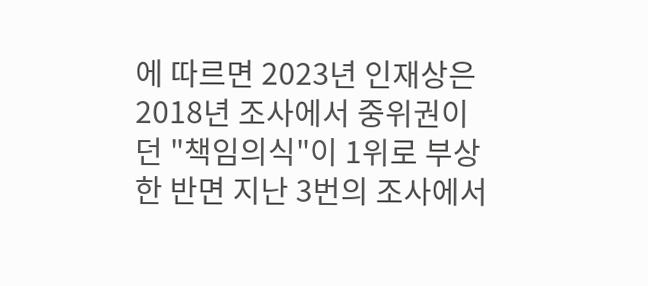에 따르면 2023년 인재상은 2018년 조사에서 중위권이던 "책임의식"이 1위로 부상한 반면 지난 3번의 조사에서